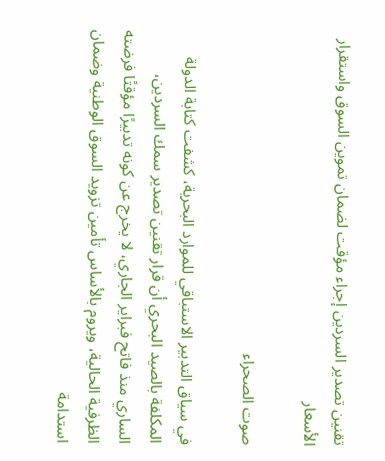تقنين تصدير السردين إجراء مؤقت لضمان تموين السوق واستقرار الأسعار

صوت الصحراء

في سياق التدبير الاستباقي للموارد البحرية، كشفت كتابة الدولة المكلفة بالصيد البحري أن قرار تقنين تصدير سمك السردين، الساري منذ فاتح فبراير الجاري، لا يخرج عن كونه تدبيرًا مؤقتًا فرضته الظرفية الحالية، ويروم بالأساس تأمين تزويد السوق الوطنية وضمان استدامة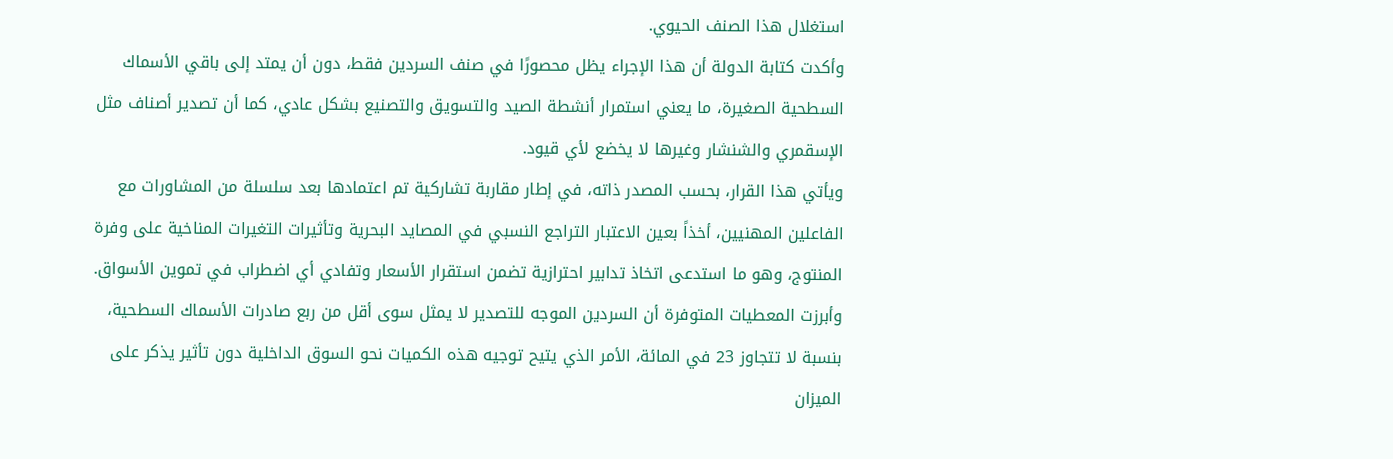استغلال هذا الصنف الحيوي.
وأكدت كتابة الدولة أن هذا الإجراء يظل محصورًا في صنف السردين فقط، دون أن يمتد إلى باقي الأسماك السطحية الصغيرة، ما يعني استمرار أنشطة الصيد والتسويق والتصنيع بشكل عادي، كما أن تصدير أصناف مثل الإسقمري والشنشار وغيرها لا يخضع لأي قيود.
ويأتي هذا القرار، بحسب المصدر ذاته، في إطار مقاربة تشاركية تم اعتمادها بعد سلسلة من المشاورات مع الفاعلين المهنيين، أخذاً بعين الاعتبار التراجع النسبي في المصايد البحرية وتأثيرات التغيرات المناخية على وفرة المنتوج، وهو ما استدعى اتخاذ تدابير احترازية تضمن استقرار الأسعار وتفادي أي اضطراب في تموين الأسواق.
وأبرزت المعطيات المتوفرة أن السردين الموجه للتصدير لا يمثل سوى أقل من ربع صادرات الأسماك السطحية، بنسبة لا تتجاوز 23 في المائة، الأمر الذي يتيح توجيه هذه الكميات نحو السوق الداخلية دون تأثير يذكر على الميزان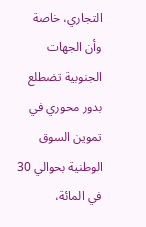التجاري، خاصة وأن الجهات الجنوبية تضطلع بدور محوري في تموين السوق الوطنية بحوالي 30 في المائة،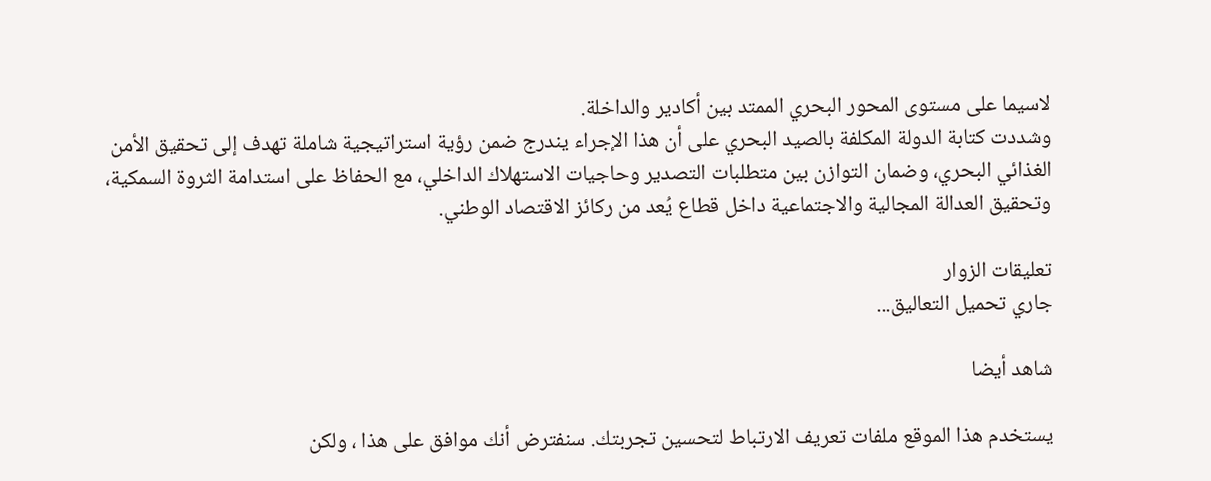لاسيما على مستوى المحور البحري الممتد بين أكادير والداخلة.
وشددت كتابة الدولة المكلفة بالصيد البحري على أن هذا الإجراء يندرج ضمن رؤية استراتيجية شاملة تهدف إلى تحقيق الأمن الغذائي البحري، وضمان التوازن بين متطلبات التصدير وحاجيات الاستهلاك الداخلي، مع الحفاظ على استدامة الثروة السمكية، وتحقيق العدالة المجالية والاجتماعية داخل قطاع يُعد من ركائز الاقتصاد الوطني.

تعليقات الزوار
جاري تحميل التعاليق...

شاهد أيضا

يستخدم هذا الموقع ملفات تعريف الارتباط لتحسين تجربتك. سنفترض أنك موافق على هذا ، ولكن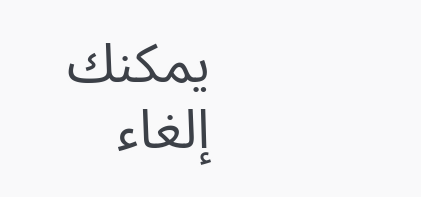يمكنك إلغاء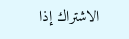الاشتراك إذا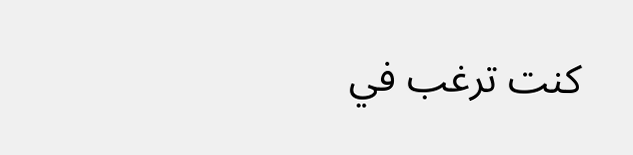كنت ترغب في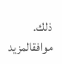ذلك. موافقالمزيد